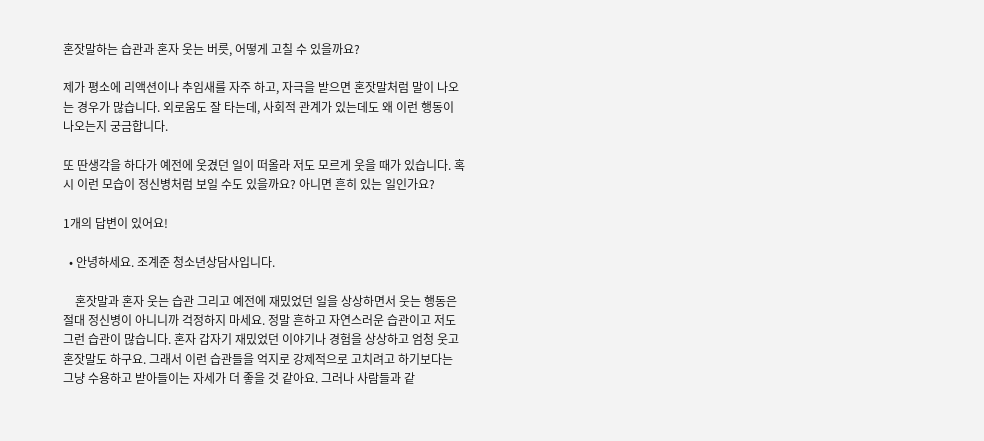혼잣말하는 습관과 혼자 웃는 버릇, 어떻게 고칠 수 있을까요?

제가 평소에 리액션이나 추임새를 자주 하고, 자극을 받으면 혼잣말처럼 말이 나오는 경우가 많습니다. 외로움도 잘 타는데, 사회적 관계가 있는데도 왜 이런 행동이 나오는지 궁금합니다.

또 딴생각을 하다가 예전에 웃겼던 일이 떠올라 저도 모르게 웃을 때가 있습니다. 혹시 이런 모습이 정신병처럼 보일 수도 있을까요? 아니면 흔히 있는 일인가요?

1개의 답변이 있어요!

  • 안녕하세요. 조계준 청소년상담사입니다.

    혼잣말과 혼자 웃는 습관 그리고 예전에 재밌었던 일을 상상하면서 웃는 행동은 절대 정신병이 아니니까 걱정하지 마세요. 정말 흔하고 자연스러운 습관이고 저도 그런 습관이 많습니다. 혼자 갑자기 재밌었던 이야기나 경험을 상상하고 엄청 웃고 혼잣말도 하구요. 그래서 이런 습관들을 억지로 강제적으로 고치려고 하기보다는 그냥 수용하고 받아들이는 자세가 더 좋을 것 같아요. 그러나 사람들과 같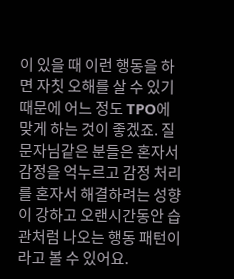이 있을 때 이런 행동을 하면 자칫 오해를 살 수 있기 때문에 어느 정도 TPO에 맞게 하는 것이 좋겠죠. 질문자님같은 분들은 혼자서 감정을 억누르고 감정 처리를 혼자서 해결하려는 성향이 강하고 오랜시간동안 습관처럼 나오는 행동 패턴이라고 볼 수 있어요.